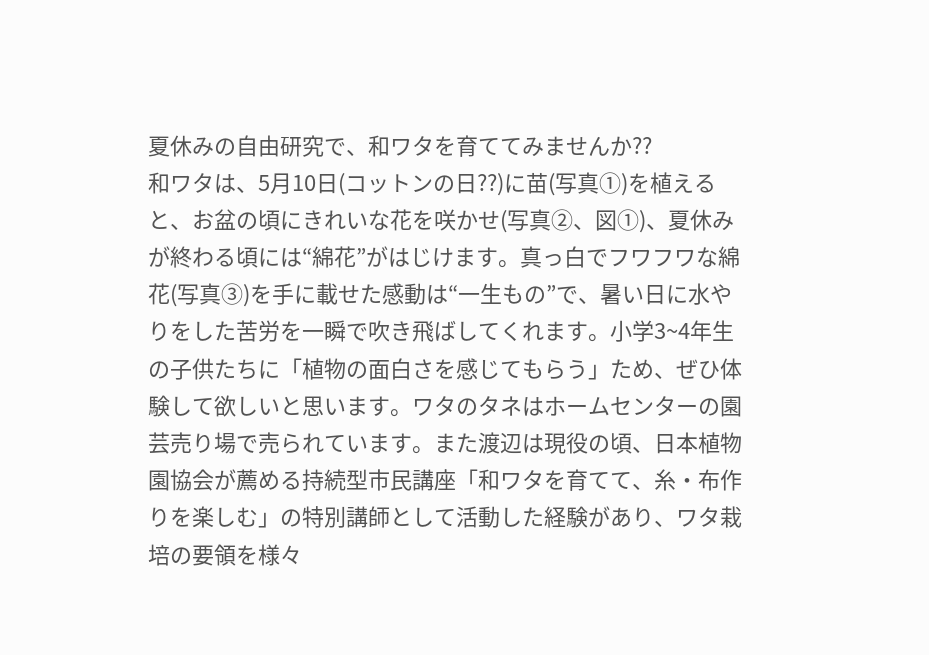夏休みの自由研究で、和ワタを育ててみませんか??
和ワタは、5月10日(コットンの日??)に苗(写真①)を植えると、お盆の頃にきれいな花を咲かせ(写真②、図①)、夏休みが終わる頃には“綿花”がはじけます。真っ白でフワフワな綿花(写真③)を手に載せた感動は“一生もの”で、暑い日に水やりをした苦労を一瞬で吹き飛ばしてくれます。小学3~4年生の子供たちに「植物の面白さを感じてもらう」ため、ぜひ体験して欲しいと思います。ワタのタネはホームセンターの園芸売り場で売られています。また渡辺は現役の頃、日本植物園協会が薦める持続型市民講座「和ワタを育てて、糸・布作りを楽しむ」の特別講師として活動した経験があり、ワタ栽培の要領を様々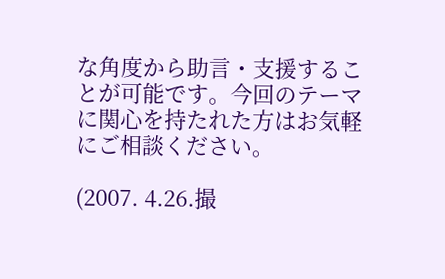な角度から助言・支援することが可能です。今回のテーマに関心を持たれた方はお気軽にご相談ください。

(2007. 4.26.撮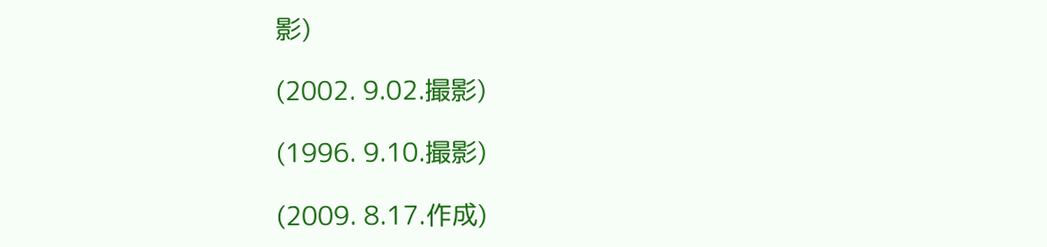影)

(2002. 9.02.撮影)

(1996. 9.10.撮影)

(2009. 8.17.作成)